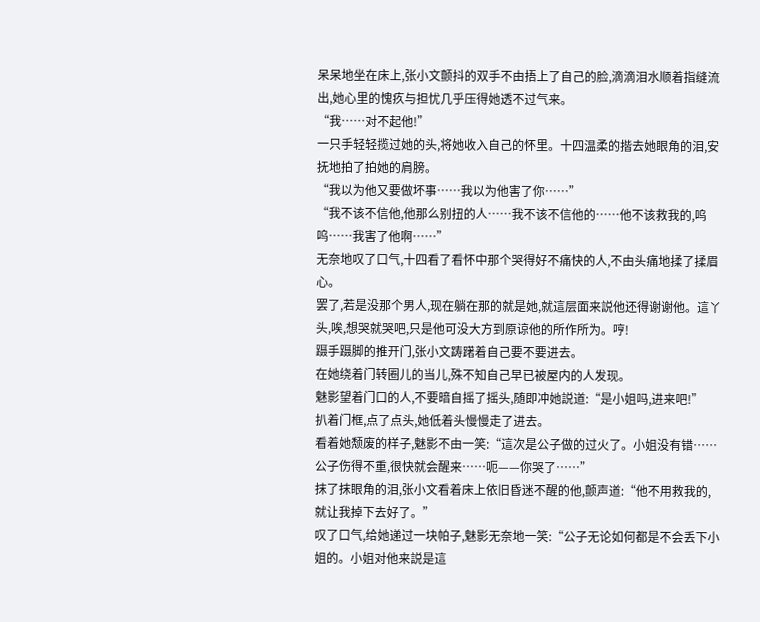呆呆地坐在床上,张小文颤抖的双手不由捂上了自己的脸,滴滴泪水顺着指缝流出,她心里的愧疚与担忧几乎压得她透不过气来。
“我……对不起他!”
一只手轻轻揽过她的头,将她收入自己的怀里。十四温柔的揩去她眼角的泪,安抚地拍了拍她的肩膀。
“我以为他又要做坏事……我以为他害了你……”
“我不该不信他,他那么别扭的人……我不该不信他的……他不该救我的,呜呜……我害了他啊……”
无奈地叹了口气,十四看了看怀中那个哭得好不痛快的人,不由头痛地揉了揉眉心。
罢了,若是没那个男人,现在躺在那的就是她,就這层面来説他还得谢谢他。這丫头,唉,想哭就哭吧,只是他可没大方到原谅他的所作所为。哼!
蹑手蹑脚的推开门,张小文踌躇着自己要不要进去。
在她绕着门转圈儿的当儿,殊不知自己早已被屋内的人发现。
魅影望着门口的人,不要暗自摇了摇头,随即冲她説道:“是小姐吗,进来吧!”
扒着门框,点了点头,她低着头慢慢走了进去。
看着她颓废的样子,魅影不由一笑:“這次是公子做的过火了。小姐没有错……公子伤得不重,很快就会醒来……呃——你哭了……”
抹了抹眼角的泪,张小文看着床上依旧昏迷不醒的他,颤声道:“他不用救我的,就让我掉下去好了。”
叹了口气,给她递过一块帕子,魅影无奈地一笑:“公子无论如何都是不会丢下小姐的。小姐对他来説是這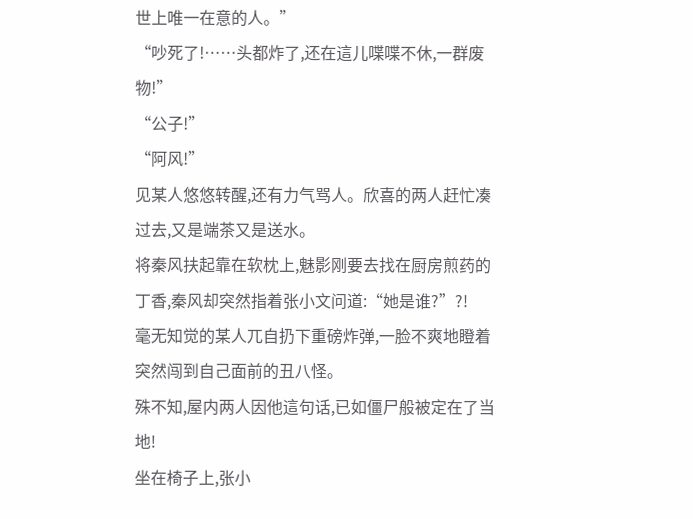世上唯一在意的人。”
“吵死了!……头都炸了,还在這儿喋喋不休,一群废物!”
“公子!”
“阿风!”
见某人悠悠转醒,还有力气骂人。欣喜的两人赶忙凑过去,又是端茶又是送水。
将秦风扶起靠在软枕上,魅影刚要去找在厨房煎药的丁香,秦风却突然指着张小文问道:“她是谁?”?!
毫无知觉的某人兀自扔下重磅炸弹,一脸不爽地瞪着突然闯到自己面前的丑八怪。
殊不知,屋内两人因他這句话,已如僵尸般被定在了当地!
坐在椅子上,张小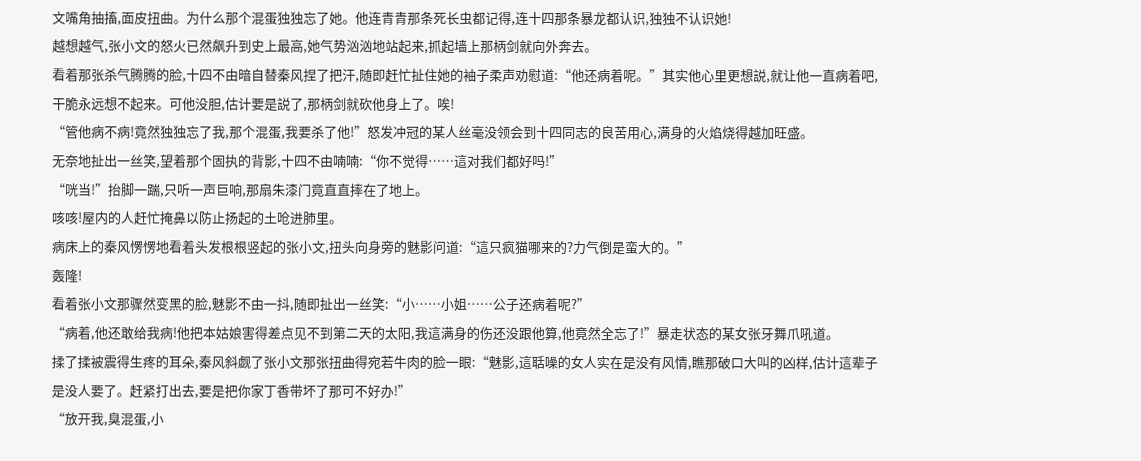文嘴角抽搐,面皮扭曲。为什么那个混蛋独独忘了她。他连青青那条死长虫都记得,连十四那条暴龙都认识,独独不认识她!
越想越气,张小文的怒火已然飙升到史上最高,她气势汹汹地站起来,抓起墙上那柄剑就向外奔去。
看着那张杀气腾腾的脸,十四不由暗自替秦风捏了把汗,随即赶忙扯住她的袖子柔声劝慰道:“他还病着呢。”其实他心里更想説,就让他一直病着吧,干脆永远想不起来。可他没胆,估计要是説了,那柄剑就砍他身上了。唉!
“管他病不病!竟然独独忘了我,那个混蛋,我要杀了他!”怒发冲冠的某人丝毫没领会到十四同志的良苦用心,满身的火焰烧得越加旺盛。
无奈地扯出一丝笑,望着那个固执的背影,十四不由喃喃:“你不觉得……這对我们都好吗!”
“咣当!”抬脚一踹,只听一声巨响,那扇朱漆门竟直直摔在了地上。
咳咳!屋内的人赶忙掩鼻以防止扬起的土呛进肺里。
病床上的秦风愣愣地看着头发根根竖起的张小文,扭头向身旁的魅影问道:“這只疯猫哪来的?力气倒是蛮大的。”
轰隆!
看着张小文那骤然变黑的脸,魅影不由一抖,随即扯出一丝笑:“小……小姐……公子还病着呢?”
“病着,他还敢给我病!他把本姑娘害得差点见不到第二天的太阳,我這满身的伤还没跟他算,他竟然全忘了!”暴走状态的某女张牙舞爪吼道。
揉了揉被震得生疼的耳朵,秦风斜觑了张小文那张扭曲得宛若牛肉的脸一眼:“魅影,這聒噪的女人实在是没有风情,瞧那破口大叫的凶样,估计這辈子是没人要了。赶紧打出去,要是把你家丁香带坏了那可不好办!”
“放开我,臭混蛋,小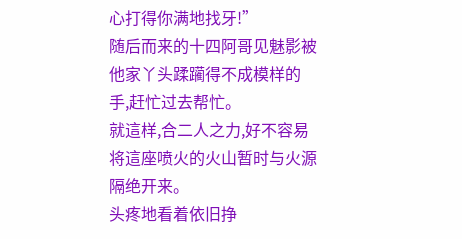心打得你满地找牙!”
随后而来的十四阿哥见魅影被他家丫头蹂躏得不成模样的手,赶忙过去帮忙。
就這样,合二人之力,好不容易将這座喷火的火山暂时与火源隔绝开来。
头疼地看着依旧挣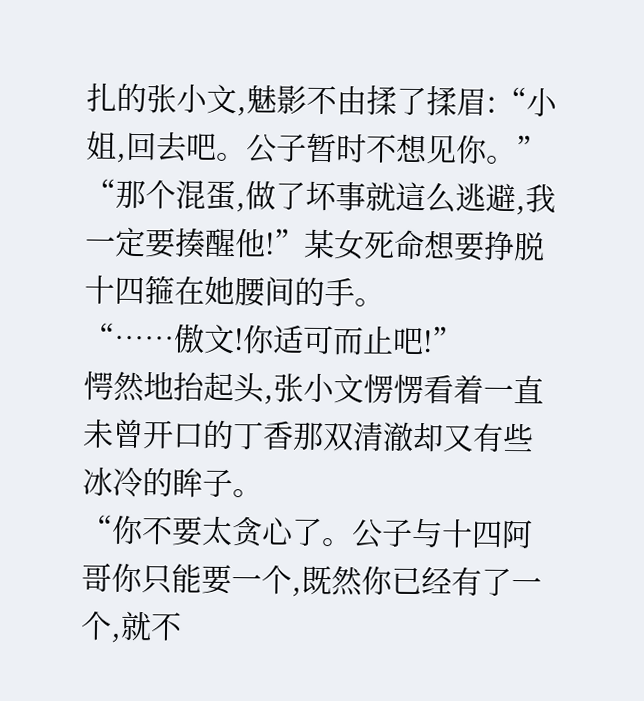扎的张小文,魅影不由揉了揉眉:“小姐,回去吧。公子暂时不想见你。”
“那个混蛋,做了坏事就這么逃避,我一定要揍醒他!”某女死命想要挣脱十四箍在她腰间的手。
“……傲文!你适可而止吧!”
愕然地抬起头,张小文愣愣看着一直未曾开口的丁香那双清澈却又有些冰冷的眸子。
“你不要太贪心了。公子与十四阿哥你只能要一个,既然你已经有了一个,就不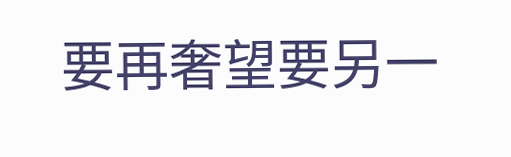要再奢望要另一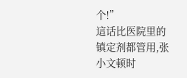个!”
這话比医院里的镇定剂都管用,张小文顿时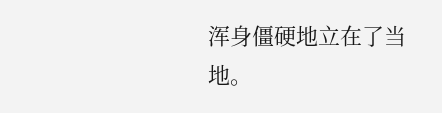浑身僵硬地立在了当地。